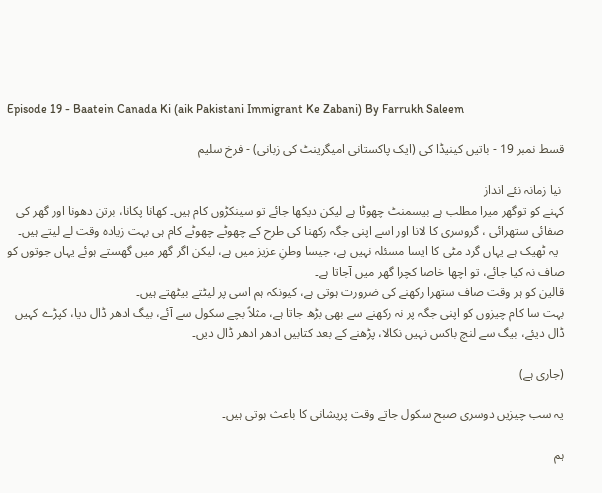Episode 19 - Baatein Canada Ki (aik Pakistani Immigrant Ke Zabani) By Farrukh Saleem

قسط نمبر 19 - باتیں کینیڈا کی (ایک پاکستانی امیگرینٹ کی زبانی) - فرخ سلیم

 نیا زمانہ نئے انداز
کہنے کو توگھر میرا مطلب ہے بیسمنٹ چھوٹا ہے لیکن دیکھا جائے تو سینکڑوں کام ہیں۔ کھانا پکانا، برتن دھونا اور گھر کی صفائی ستھرائی ، گروسری کا لانا اور اسے اپنی جگہ رکھنا کی طرح کے چھوٹے چھوٹے کام ہی بہت زیادہ وقت لے لیتے ہیں۔
  یہ ٹھیک ہے یہاں گرد مٹی کا ایسا مسئلہ نہیں ہے، جیسا وطنِ عزیز میں ہے، لیکن اگر گھر میں گھستے ہوئے یہاں جوتوں کو صاف نہ کیا جائے، تو اچھا خاصا کچرا گھر میں آجاتا ہے۔
قالین کو ہر وقت صاف ستھرا رکھنے کی ضرورت ہوتی ہے، کیونکہ ہم اسی پر لیٹتے بیٹھتے ہیں۔
بہت سا کام چیزوں کو اپنی جگہ پر نہ رکھنے سے بھی بڑھ جاتا ہے، مثلاً بچے سکول سے آئے، بیگ ادھر ڈال دیا، کپڑے کہیں ڈال دیئے، بیگ سے لنچ باکس نہیں نکالا، پڑھنے کے بعد کتابیں ادھر ادھر ڈال دیں۔

(جاری ہے)

یہ سب چیزیں دوسری صبح سکول جاتے وقت پریشانی کا باعث ہوتی ہیں۔

ہم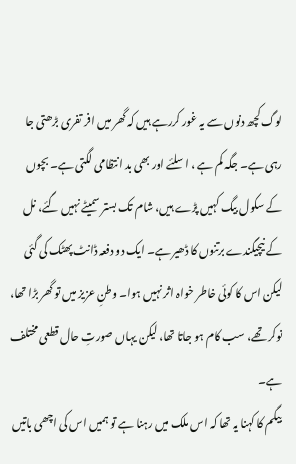لوگ کچھ دنوں سے یہ غور کررہے ہیں کہ گھر میں افر تفری بڑھتی جا رہی ہے۔ جگہ کم ہے ، ا سلئے اور بھی بد انتظامی لگتی ہے۔ بچوں کے سکول بیگ کہیں پڑے ہیں، شام تک بستر سمیٹے نہیں گئے، نل کے نیچیگندے برتنوں کا ڈھیر ہے۔ ایک دو دفعہ ڈانٹ پھٹک کی گئی لیکن اس کا کوئی خاطر خواہ اثر نہیں ہوا۔ وطنِ عزیز میں تو گھر بڑا تھا، نوکر تھے، سب کام ہو جاتا تھا، لیکن یہاں صورتِ حال قطعی مختلف ہے۔
بیگم کا کہنا یہ تھا کہ اس ملک میں رہنا ہے تو ہمیں اس کی اچھی باتیں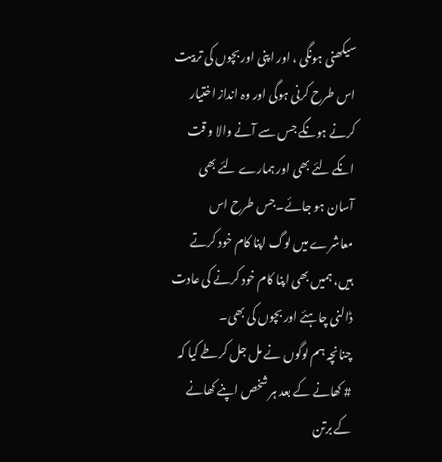سیکھنی ہونگی ، اور اپنی اور بچوں کی تربیت اس طرح کرنی ہوگی اور وہ انداز اختیار کرنے ہونگے جس سے آنے والا و قت انکے لئے بھی اور ہمارے لئے بھی آسان ہو جائے۔جس طرح اس معاشرے میں لوگ اپنا کام خود کرتے ہیں، ہمیں بھی اپنا کام خود کرنے کی عادت ڈالنی چاہئے اور بچوں کی بھی۔
چنانچہ ہم لوگوں نے مل جل کرطے کیا کہ
# کھانے کے بعد ہر شخص اپنے کھانے کے برتن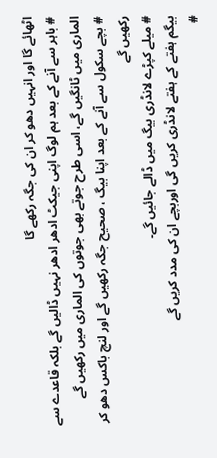اٹھائے گا اور انہیں دھو کر ان کی جگہ رکھے گا
# باہر سے آنے کے بعد ہم لوگ اپنی جیکٹ ادھر ادھر نہیں ڈالیں گے بلکہ قاعدے سے الماری میں ٹانگیں گے، اسی طرح جوتے بھی جوتوں کی الماری میں رکھیں گے
# بچے سکول سے آنے کے بعد اپنا بیگ ، صحیح جگہ رکھیں گے اور لنچ باکس دھو کر رکھیں گے
# میلے کپڑے لانڈری بیگ میں ڈالے جائیں گے۔
بیگم ہفتے کے ہفتے لانڈری کریں گی اوربچے ان کی مدد کریں گے
#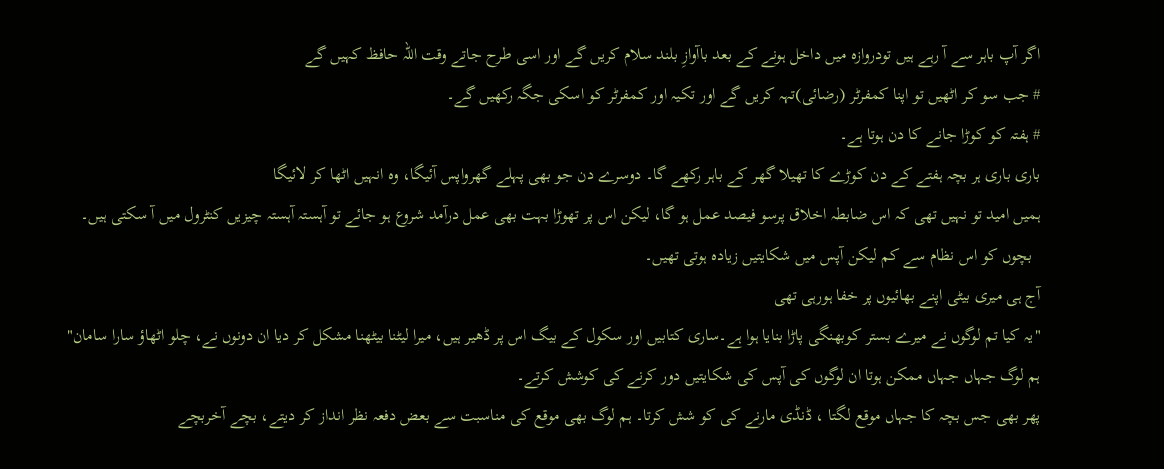اگر آپ باہر سے آ رہے ہیں تودروازہ میں داخل ہونے کے بعد باآوازِ بلند سلام کریں گے اور اسی طرح جاتے وقت اللہ حافظ کہیں گے
# جب سو کر اٹھیں تو اپنا کمفرٹر (رضائی)تہہ کریں گے اور تکیہ اور کمفرٹر کو اسکی جگہ رکھیں گے۔
# ہفتہ کو کوڑا جانے کا دن ہوتا ہے۔
باری باری ہر بچہ ہفتے کے دن کوڑے کا تھیلا گھر کے باہر رکھے گا۔ دوسرے دن جو بھی پہلے گھرواپس آئیگا، وہ انہیں اٹھا کر لائیگا
ہمیں امید تو نہیں تھی کہ اس ضابطہ اخلاق پرسو فیصد عمل ہو گا، لیکن اس پر تھوڑا بہت بھی عمل درآمد شروع ہو جائے تو آہستہ آہستہ چیزیں کنٹرول میں آ سکتی ہیں۔
  بچوں کو اس نظام سے کم لیکن آپس میں شکایتیں زیادہ ہوتی تھیں۔
آج ہی میری بیٹی اپنے بھائیوں پر خفا ہورہی تھی
"یہ کیا تم لوگوں نے میرے بستر کوبھنگی پاڑا بنایا ہوا ہے۔ساری کتابیں اور سکول کے بیگ اس پر ڈھیر ہیں، میرا لیٹنا بیٹھنا مشکل کر دیا ان دونوں نے، چلو اٹھاؤ سارا سامان"
ہم لوگ جہاں جہاں ممکن ہوتا ان لوگوں کی آپس کی شکایتیں دور کرنے کی کوشش کرتے۔
پھر بھی جس بچہ کا جہاں موقع لگتا ، ڈنڈی مارنے کی کو شش کرتا۔ ہم لوگ بھی موقع کی مناسبت سے بعض دفعہ نظر انداز کر دیتے، بچے آخربچے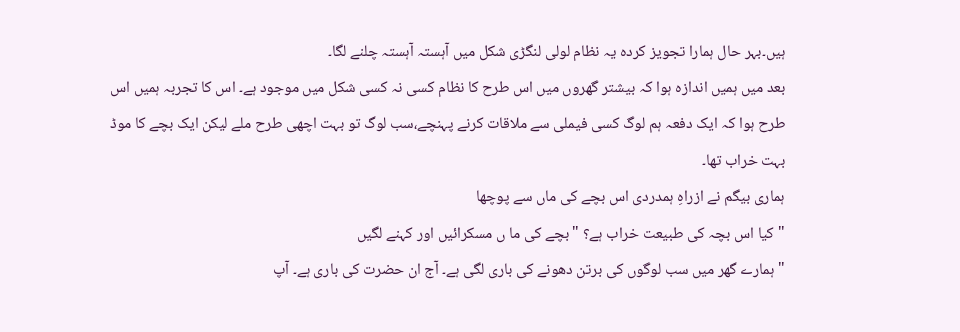ہیں۔بہر حال ہمارا تجویز کردہ یہ نظام لولی لنگڑی شکل میں آہستہ آہستہ چلنے لگا۔
بعد میں ہمیں اندازہ ہوا کہ بیشتر گھروں میں اس طرح کا نظام کسی نہ کسی شکل میں موجود ہے۔ اس کا تجربہ ہمیں اس طرح ہوا کہ ایک دفعہ ہم لوگ کسی فیملی سے ملاقات کرنے پہنچے،سب لوگ تو بہت اچھی طرح ملے لیکن ایک بچے کا موڈ بہت خراب تھا۔
ہماری بیگم نے ازراہِ ہمدردی اس بچے کی ماں سے پوچھا
" کیا اس بچہ کی طبیعت خراب ہے؟ "بچے کی ما ں مسکرائیں اور کہنے لگیں
" ہمارے گھر میں سب لوگوں کی برتن دھونے کی باری لگی ہے۔ آج ان حضرت کی باری ہے۔ آپ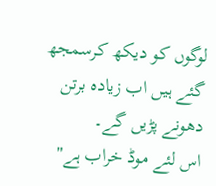لوگوں کو دیکھ کرسمجھ گئے ہیں اب زیادہ برتن دھونے پڑیں گے۔
اس لئے موڈ خراب ہے"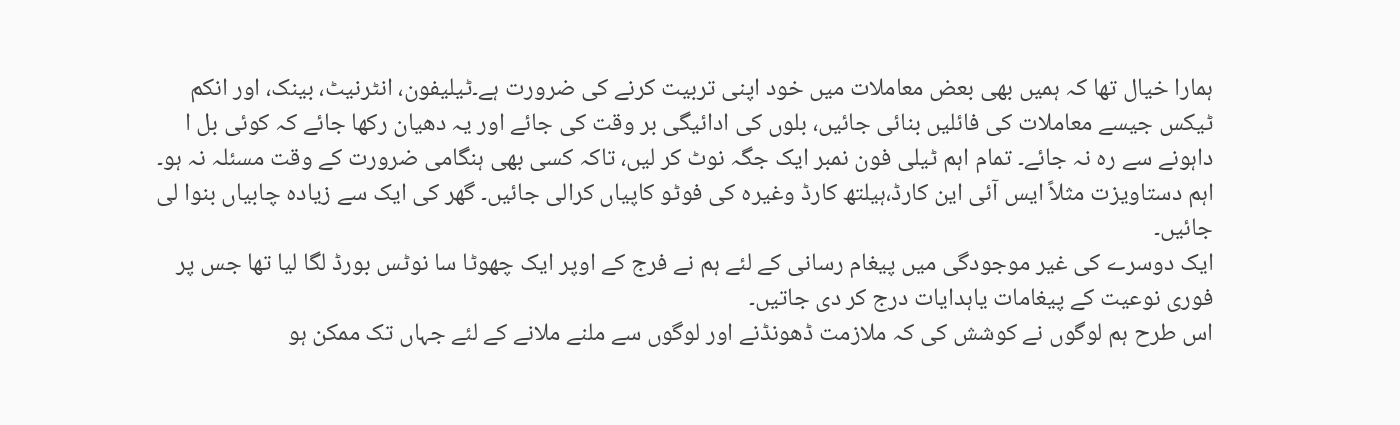ہمارا خیال تھا کہ ہمیں بھی بعض معاملات میں خود اپنی تربیت کرنے کی ضرورت ہے۔ٹیلیفون، انٹرنیٹ، بینک، اور انکم ٹیکس جیسے معاملات کی فائلیں بنائی جائیں، بلوں کی ادائیگی بر وقت کی جائے اور یہ دھیان رکھا جائے کہ کوئی بل ا داہونے سے رہ نہ جائے۔ تمام اہم ٹیلی فون نمبر ایک جگہ نوٹ کر لیں، تاکہ کسی بھی ہنگامی ضرورت کے وقت مسئلہ نہ ہو۔
اہم دستاویزت مثلاً ایس آئی این کارڈ،ہیلتھ کارڈ وغیرہ کی فوٹو کاپیاں کرالی جائیں۔ گھر کی ایک سے زیادہ چابیاں بنوا لی جائیں۔
ایک دوسرے کی غیر موجودگی میں پیغام رسانی کے لئے ہم نے فرج کے اوپر ایک چھوٹا سا نوٹس بورڈ لگا لیا تھا جس پر فوری نوعیت کے پیغامات یاہدایات درج کر دی جاتیں۔
اس طرح ہم لوگوں نے کوشش کی کہ ملازمت ڈھونڈنے اور لوگوں سے ملنے ملانے کے لئے جہاں تک ممکن ہو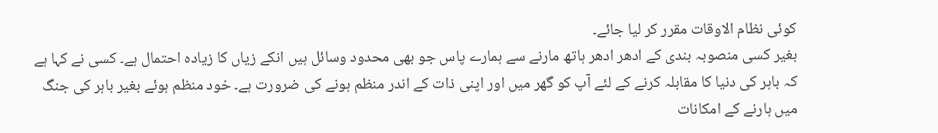کوئی نظام الاوقات مقرر کر لیا جائے۔
بغیر کسی منصوبہ بندی کے ادھر ادھر ہاتھ مارنے سے ہمارے پاس جو بھی محدود وسائل ہیں انکے زیاں کا زیادہ احتمال ہے۔ کسی نے کہا ہے کہ باہر کی دنیا کا مقابلہ کرنے کے لئے آپ کو گھر میں اور اپنی ذات کے اندر منظم ہونے کی ضرورت ہے۔ خود منظم ہوئے بغیر باہر کی جنگ میں ہارنے کے امکانات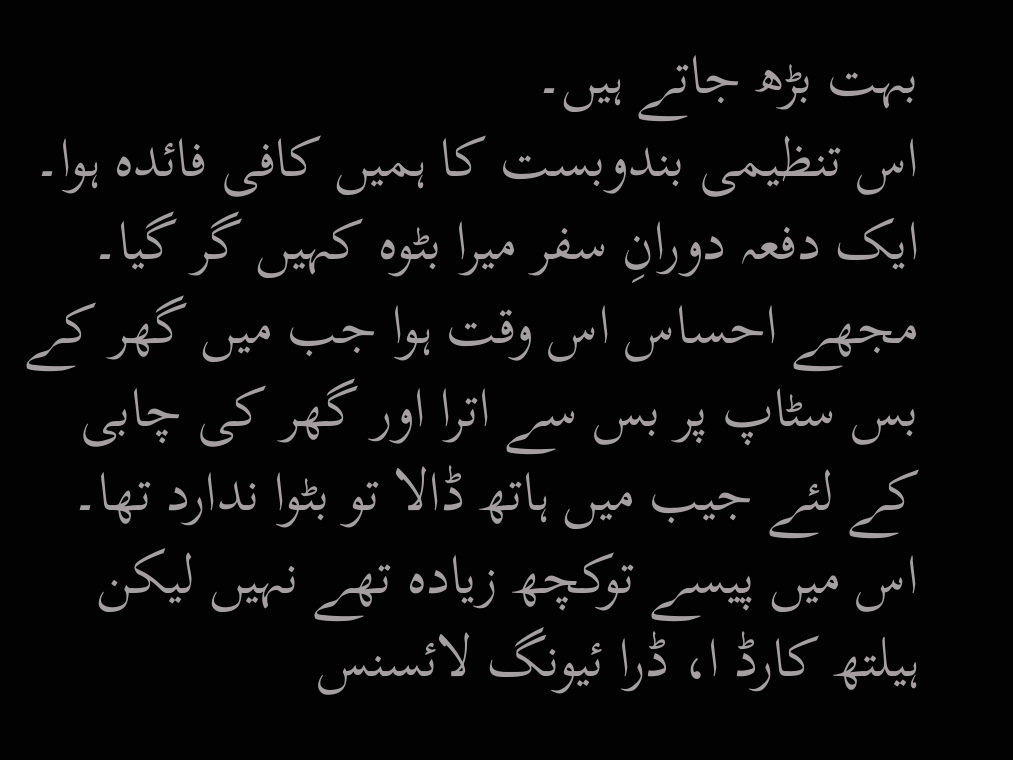بہت بڑھ جاتے ہیں۔
اس تنظیمی بندوبست کا ہمیں کافی فائدہ ہوا۔
ایک دفعہ دورانِ سفر میرا بٹوہ کہیں گر گیا۔ مجھے احساس اس وقت ہوا جب میں گھر کے بس سٹاپ پر بس سے اترا اور گھر کی چابی کے لئے جیب میں ہاتھ ڈالا تو بٹوا ندارد تھا۔ اس میں پیسے توکچھ زیادہ تھے نہیں لیکن ہیلتھ کارڈ ا، ڈرا ئیونگ لائسنس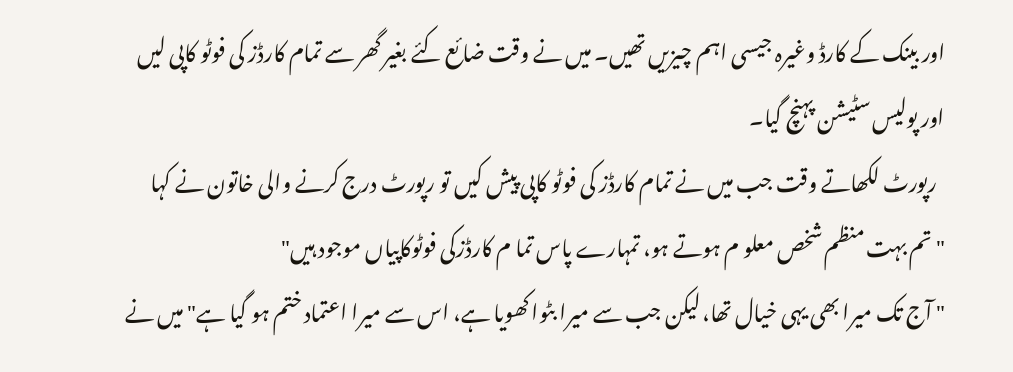اور بینک کے کارڈ وغیرہ جیسی اہم چیزیں تھیں۔ میں نے وقت ضائع کئے بغیر گھر سے تمام کارڈز کی فوٹو کاپی لیں اور پولیس سٹیشن پہنچ گیا۔
  رپورٹ لکھاتے وقت جب میں نے تمام کارڈز کی فوٹو کاپی پیش کیں تو رپورٹ درج کرنے والی خاتون نے کہا
"تم بہت منظم شخص معلو م ہوتے ہو، تمہارے پاس تما م کارڈزکی فوٹوکاپیاں موجود ہیں"
" آج تک میرا بھی یہی خیال تھا، لیکن جب سے میرا بٹوا کھویا ہے، اس سے میرا اعتماد ختم ہو گیا ہے"میں نے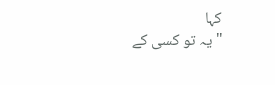کہا
" یہ تو کسی کے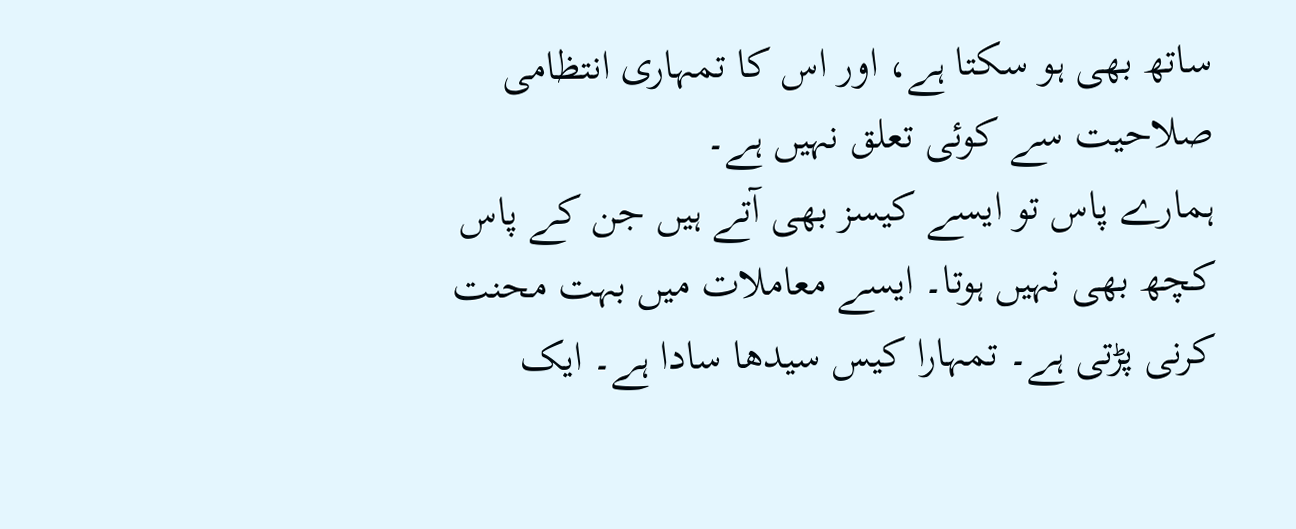ساتھ بھی ہو سکتا ہے، اور اس کا تمہاری انتظامی صلاحیت سے کوئی تعلق نہیں ہے۔
ہمارے پاس تو ایسے کیسز بھی آتے ہیں جن کے پاس کچھ بھی نہیں ہوتا۔ ایسے معاملات میں بہت محنت کرنی پڑتی ہے۔ تمہارا کیس سیدھا سادا ہے۔ ایک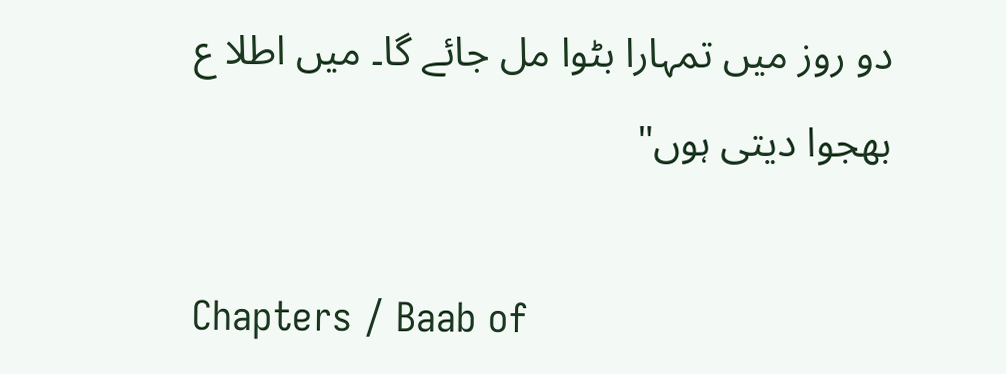دو روز میں تمہارا بٹوا مل جائے گا۔ میں اطلا ع بھجوا دیتی ہوں"

Chapters / Baab of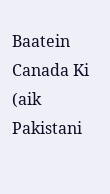Baatein Canada Ki (aik Pakistani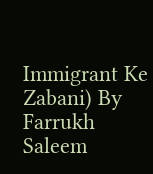Immigrant Ke Zabani) By Farrukh Saleem